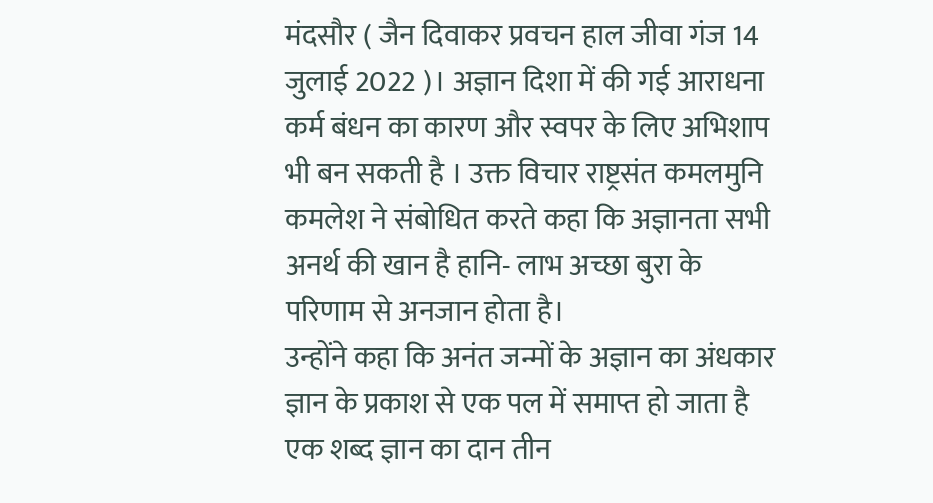मंदसौर ( जैन दिवाकर प्रवचन हाल जीवा गंज 14 जुलाई 2022 )। अज्ञान दिशा में की गई आराधना कर्म बंधन का कारण और स्वपर के लिए अभिशाप भी बन सकती है । उक्त विचार राष्ट्रसंत कमलमुनि कमलेश ने संबोधित करते कहा कि अज्ञानता सभी अनर्थ की खान है हानि- लाभ अच्छा बुरा के परिणाम से अनजान होता है।
उन्होंने कहा कि अनंत जन्मों के अज्ञान का अंधकार ज्ञान के प्रकाश से एक पल में समाप्त हो जाता है एक शब्द ज्ञान का दान तीन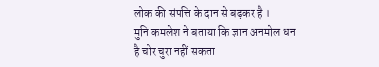लोक की संपत्ति के दान से बढ़कर है ।
मुनि कमलेश ने बताया कि ज्ञान अनमोल धन है चोर चुरा नहीं सकता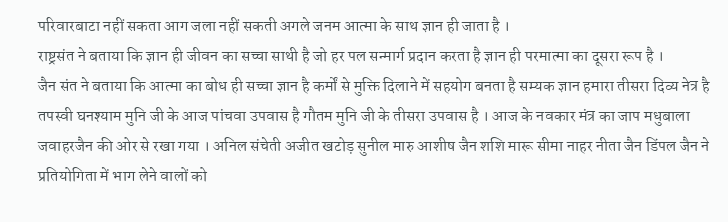परिवारबाटा नहीं सकता आग जला नहीं सकती अगले जनम आत्मा के साथ ज्ञान ही जाता है ।
राष्ट्रसंत ने बताया कि ज्ञान ही जीवन का सच्चा साथी है जो हर पल सन्मार्ग प्रदान करता है ज्ञान ही परमात्मा का दूसरा रूप है ।
जैन संत ने बताया कि आत्मा का बोध ही सच्चा ज्ञान है कर्मों से मुक्ति दिलाने में सहयोग बनता है सम्यक ज्ञान हमारा तीसरा दिव्य नेत्र है तपस्वी घनश्याम मुनि जी के आज पांचवा उपवास है गौतम मुनि जी के तीसरा उपवास है । आज के नवकार मंत्र का जाप मधुबाला जवाहरजैन की ओर से रखा गया । अनिल संचेती अजीत खटोड़ सुनील मारु आशीष जैन शशि मारू सीमा नाहर नीता जैन डिंपल जैन ने प्रतियोगिता में भाग लेने वालों को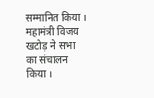सम्मानित किया । महामंत्री विजय खटोड़ ने सभा का संचालन किया ।